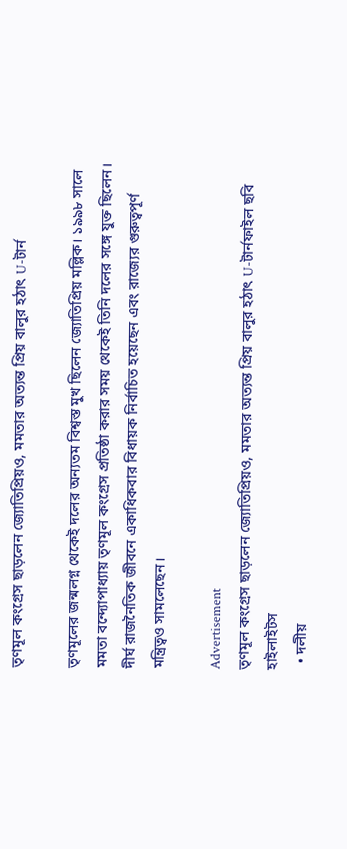তৃণমূল কংগ্রেস ছাড়লেন জ্যোতিপ্রিয়ও, মমতার অত্যন্ত প্রিয় বালুর হঠাত্‍ U-টার্ন

তৃণমূলের জন্মলগ্ন থেকেই দলের অন্যতম বিশ্বস্ত মুখ ছিলেন জ্যোতিপ্রিয় মল্লিক। ১৯৯৮ সালে মমতা বন্দ্যোপাধ্যায় তৃণমূল কংগ্রেস প্রতিষ্ঠা করার সময় থেকেই তিনি দলের সঙ্গে যুক্ত ছিলেন। দীর্ঘ রাজনৈতিক জীবনে একাধিকবার বিধায়ক নির্বাচিত হয়েছেন এবং রাজ্যের গুরুত্বপূর্ণ মন্ত্রিত্বও সামলেছেন।

Advertisement
তৃণমূল কংগ্রেস ছাড়লেন জ্যোতিপ্রিয়ও, মমতার অত্যন্ত প্রিয় বালুর হঠাত্‍ U-টার্নফাইল ছবি
হাইলাইটস
  • দলীয়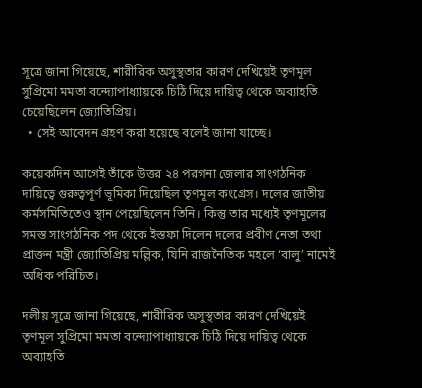সূত্রে জানা গিয়েছে, শারীরিক অসুস্থতার কারণ দেখিয়েই তৃণমূল সুপ্রিমো মমতা বন্দ্যোপাধ্যায়কে চিঠি দিয়ে দায়িত্ব থেকে অব্যাহতি চেয়েছিলেন জ্যোতিপ্রিয়।
  • সেই আবেদন গ্রহণ করা হয়েছে বলেই জানা যাচ্ছে।

কয়েকদিন আগেই তাঁকে উত্তর ২৪ পরগনা জেলার সাংগঠনিক দায়িত্বে গুরুত্বপূর্ণ ভূমিকা দিয়েছিল তৃণমূল কংগ্রেস। দলের জাতীয় কর্মসমিতিতেও স্থান পেয়েছিলেন তিনি। কিন্তু তার মধ্যেই তৃণমূলের সমস্ত সাংগঠনিক পদ থেকে ইস্তফা দিলেন দলের প্রবীণ নেতা তথা প্রাক্তন মন্ত্রী জ্যোতিপ্রিয় মল্লিক, যিনি রাজনৈতিক মহলে ‘বালু’ নামেই অধিক পরিচিত।

দলীয় সূত্রে জানা গিয়েছে, শারীরিক অসুস্থতার কারণ দেখিয়েই তৃণমূল সুপ্রিমো মমতা বন্দ্যোপাধ্যায়কে চিঠি দিয়ে দায়িত্ব থেকে অব্যাহতি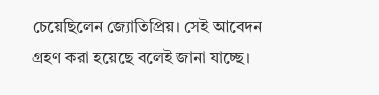চেয়েছিলেন জ্যোতিপ্রিয়। সেই আবেদন গ্রহণ করা হয়েছে বলেই জানা যাচ্ছে।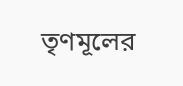তৃণমূলের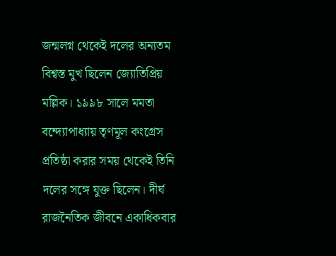জন্মলগ্ন থেকেই দলের অন্যতম বিশ্বস্ত মুখ ছিলেন জ্যোতিপ্রিয় মল্লিক। ১৯৯৮ সালে মমতা বন্দ্যোপাধ্যায় তৃণমূল কংগ্রেস প্রতিষ্ঠা করার সময় থেকেই তিনি দলের সঙ্গে যুক্ত ছিলেন। দীর্ঘ রাজনৈতিক জীবনে একাধিকবার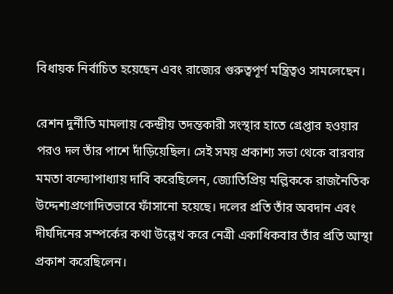বিধায়ক নির্বাচিত হয়েছেন এবং রাজ্যের গুরুত্বপূর্ণ মন্ত্রিত্বও সামলেছেন।

রেশন দুর্নীতি মামলায় কেন্দ্রীয় তদন্তকারী সংস্থার হাতে গ্রেপ্তার হওয়ার পরও দল তাঁর পাশে দাঁড়িয়েছিল। সেই সময় প্রকাশ্য সভা থেকে বারবার মমতা বন্দ্যোপাধ্যায় দাবি করেছিলেন, জ্যোতিপ্রিয় মল্লিককে রাজনৈতিক উদ্দেশ্যপ্রণোদিতভাবে ফাঁসানো হয়েছে। দলের প্রতি তাঁর অবদান এবং দীর্ঘদিনের সম্পর্কের কথা উল্লেখ করে নেত্রী একাধিকবার তাঁর প্রতি আস্থা প্রকাশ করেছিলেন।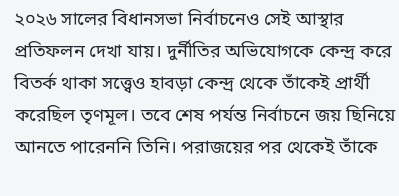২০২৬ সালের বিধানসভা নির্বাচনেও সেই আস্থার প্রতিফলন দেখা যায়। দুর্নীতির অভিযোগকে কেন্দ্র করে বিতর্ক থাকা সত্ত্বেও হাবড়া কেন্দ্র থেকে তাঁকেই প্রার্থী করেছিল তৃণমূল। তবে শেষ পর্যন্ত নির্বাচনে জয় ছিনিয়ে আনতে পারেননি তিনি। পরাজয়ের পর থেকেই তাঁকে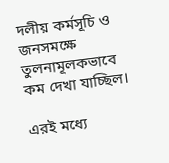দলীয় কর্মসূচি ও জনসমক্ষে তুলনামূলকভাবে কম দেখা যাচ্ছিল।

এরই মধ্যে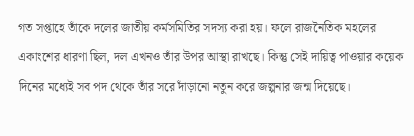গত সপ্তাহে তাঁকে দলের জাতীয় কর্মসমিতির সদস্য করা হয়। ফলে রাজনৈতিক মহলের একাংশের ধারণা ছিল, দল এখনও তাঁর উপর আস্থা রাখছে। কিন্তু সেই দায়িত্ব পাওয়ার কয়েক দিনের মধ্যেই সব পদ থেকে তাঁর সরে দাঁড়ানো নতুন করে জল্পনার জন্ম দিয়েছে।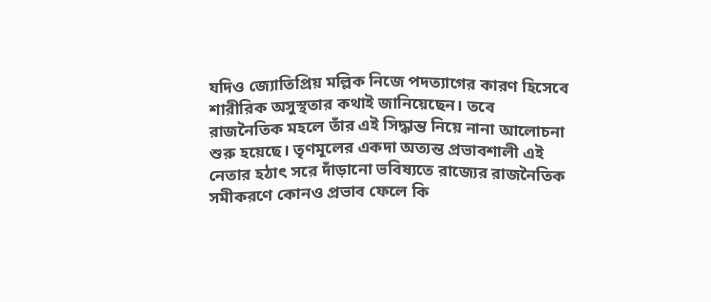যদিও জ্যোতিপ্রিয় মল্লিক নিজে পদত্যাগের কারণ হিসেবে শারীরিক অসুস্থতার কথাই জানিয়েছেন। তবে রাজনৈতিক মহলে তাঁর এই সিদ্ধান্ত নিয়ে নানা আলোচনা শুরু হয়েছে। তৃণমূলের একদা অত্যন্ত প্রভাবশালী এই নেতার হঠাৎ সরে দাঁড়ানো ভবিষ্যতে রাজ্যের রাজনৈতিক সমীকরণে কোনও প্রভাব ফেলে কি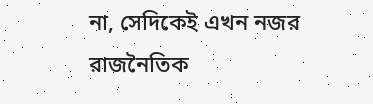না, সেদিকেই এখন নজর রাজনৈতিক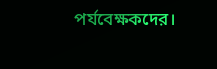পর্যবেক্ষকদের।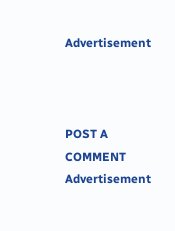Advertisement



POST A COMMENT
Advertisement